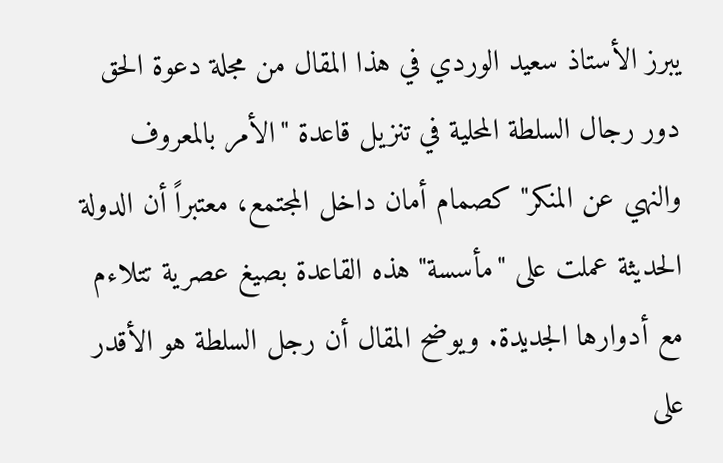يبرز الأستاذ سعيد الوردي في هذا المقال من مجلة دعوة الحق دور رجال السلطة المحلية في تنزيل قاعدة "الأمر بالمعروف والنهي عن المنكر" كصمام أمان داخل المجتمع، معتبراً أن الدولة الحديثة عملت على "مأسسة" هذه القاعدة بصيغ عصرية تتلاءم مع أدوارها الجديدة. ويوضح المقال أن رجل السلطة هو الأقدر على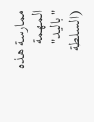ممارسة هذه المهمة "باليد" (السلطة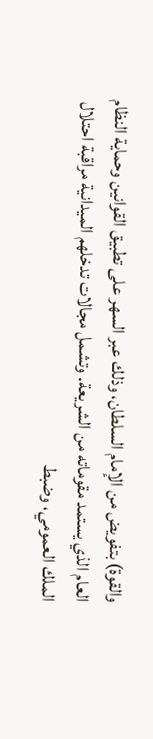والقوة) بتفويض من الإمام السلطان، وذلك عبر السهر على تطبيق القوانين وحماية النظام العام الذي يستمد مقوماته من الشريعة. وتشمل مجالات تدخلهم الميدانية مراقبة احتلال الملك العمومي، وضبط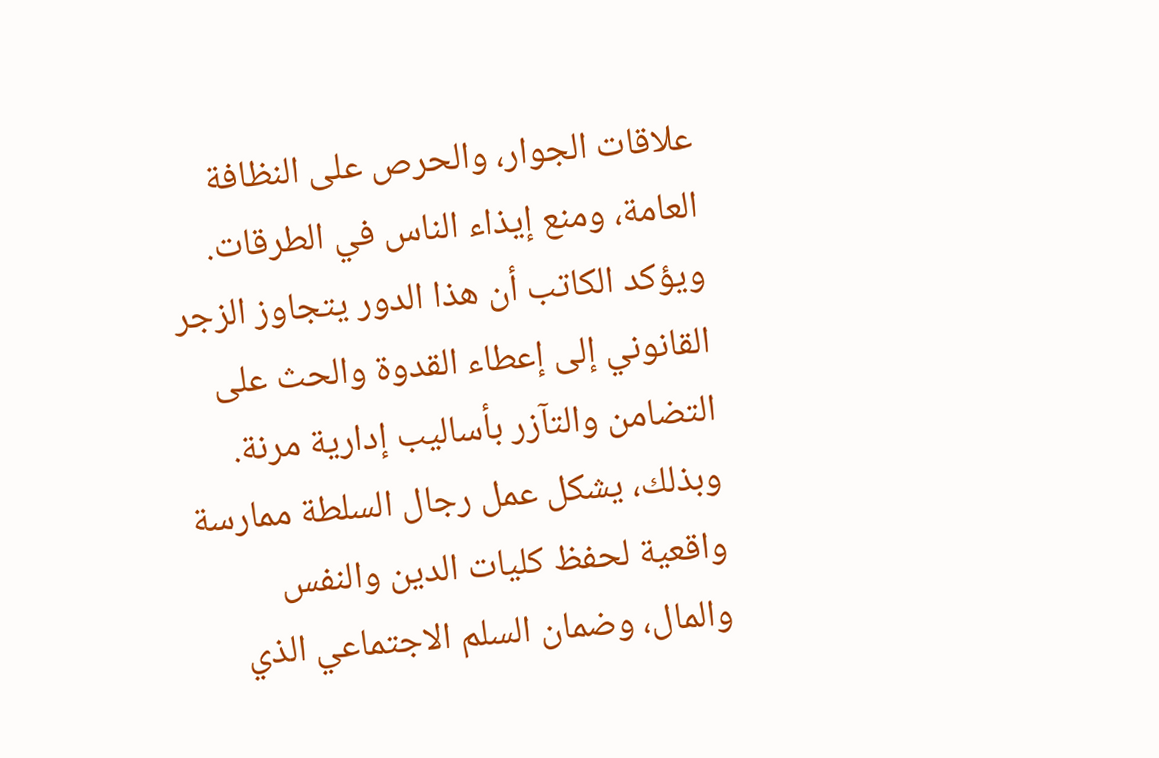علاقات الجوار، والحرص على النظافة العامة، ومنع إيذاء الناس في الطرقات. ويؤكد الكاتب أن هذا الدور يتجاوز الزجر القانوني إلى إعطاء القدوة والحث على التضامن والتآزر بأساليب إدارية مرنة. وبذلك، يشكل عمل رجال السلطة ممارسة واقعية لحفظ كليات الدين والنفس والمال، وضمان السلم الاجتماعي الذي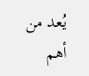يُعد من أهم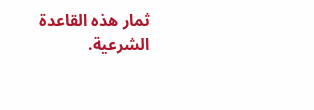ثمار هذه القاعدة الشرعية.